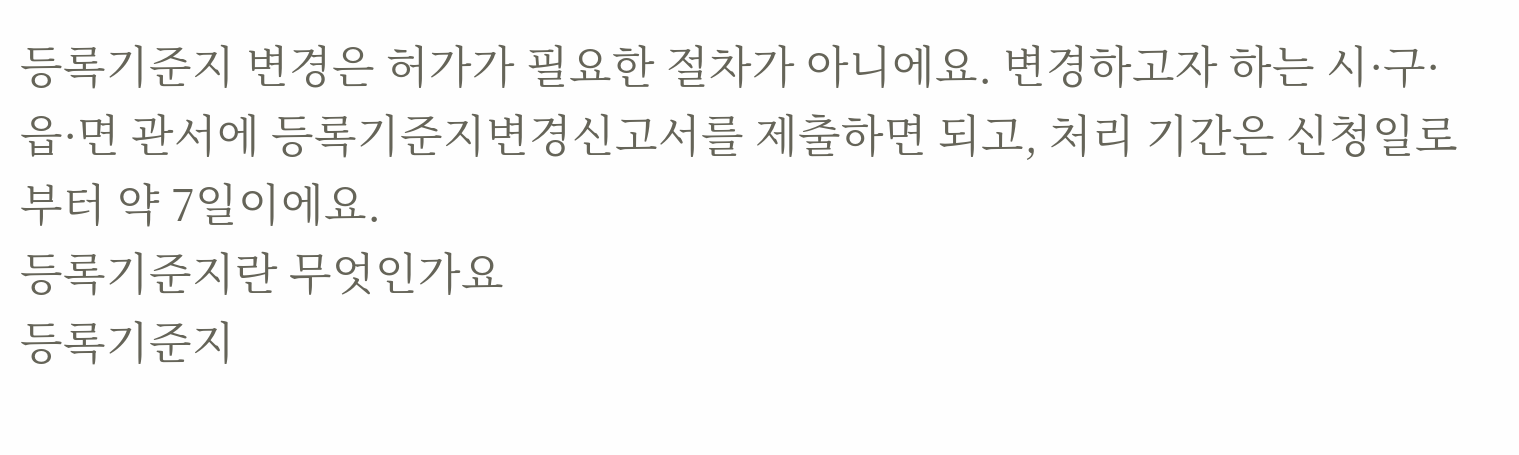등록기준지 변경은 허가가 필요한 절차가 아니에요. 변경하고자 하는 시·구·읍·면 관서에 등록기준지변경신고서를 제출하면 되고, 처리 기간은 신청일로부터 약 7일이에요.
등록기준지란 무엇인가요
등록기준지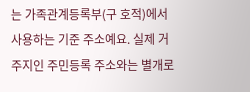는 가족관계등록부(구 호적)에서 사용하는 기준 주소예요. 실제 거주지인 주민등록 주소와는 별개로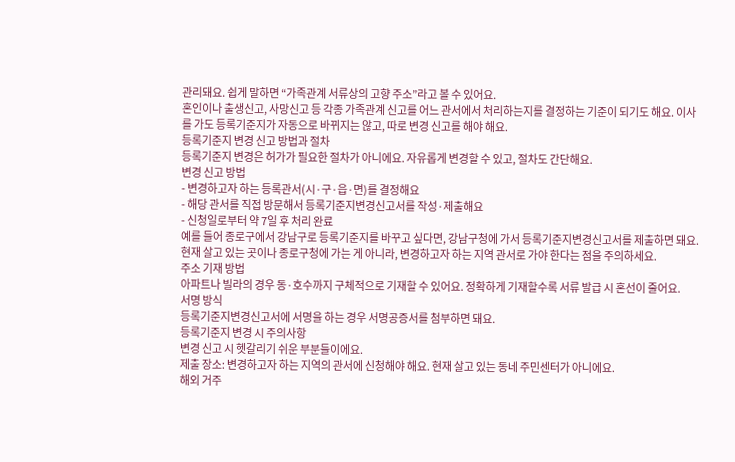관리돼요. 쉽게 말하면 “가족관계 서류상의 고향 주소”라고 볼 수 있어요.
혼인이나 출생신고, 사망신고 등 각종 가족관계 신고를 어느 관서에서 처리하는지를 결정하는 기준이 되기도 해요. 이사를 가도 등록기준지가 자동으로 바뀌지는 않고, 따로 변경 신고를 해야 해요.
등록기준지 변경 신고 방법과 절차
등록기준지 변경은 허가가 필요한 절차가 아니에요. 자유롭게 변경할 수 있고, 절차도 간단해요.
변경 신고 방법
- 변경하고자 하는 등록관서(시·구·읍·면)를 결정해요
- 해당 관서를 직접 방문해서 등록기준지변경신고서를 작성·제출해요
- 신청일로부터 약 7일 후 처리 완료
예를 들어 종로구에서 강남구로 등록기준지를 바꾸고 싶다면, 강남구청에 가서 등록기준지변경신고서를 제출하면 돼요. 현재 살고 있는 곳이나 종로구청에 가는 게 아니라, 변경하고자 하는 지역 관서로 가야 한다는 점을 주의하세요.
주소 기재 방법
아파트나 빌라의 경우 동·호수까지 구체적으로 기재할 수 있어요. 정확하게 기재할수록 서류 발급 시 혼선이 줄어요.
서명 방식
등록기준지변경신고서에 서명을 하는 경우 서명공증서를 첨부하면 돼요.
등록기준지 변경 시 주의사항
변경 신고 시 헷갈리기 쉬운 부분들이에요.
제출 장소: 변경하고자 하는 지역의 관서에 신청해야 해요. 현재 살고 있는 동네 주민센터가 아니에요.
해외 거주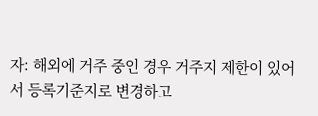자: 해외에 거주 중인 경우 거주지 제한이 있어서 등록기준지로 변경하고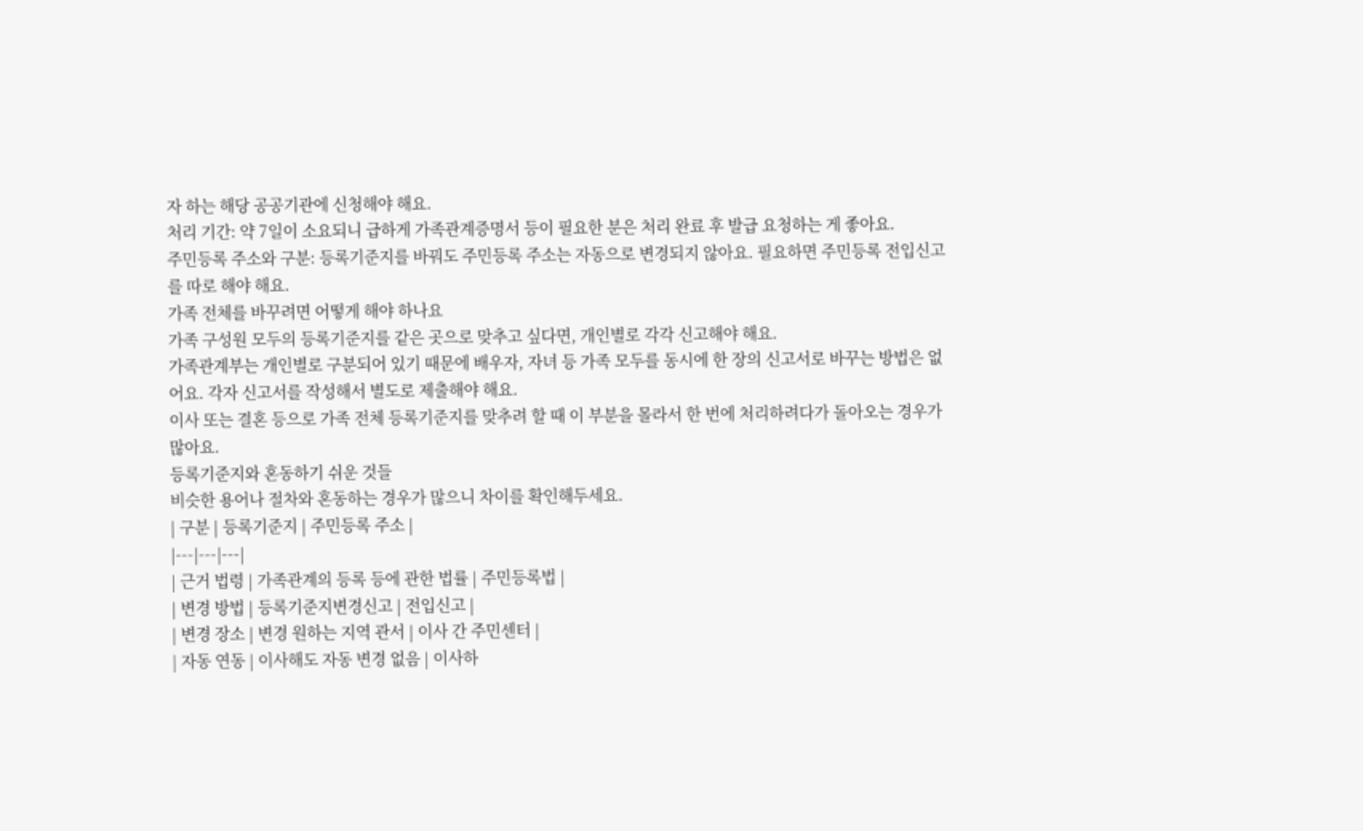자 하는 해당 공공기관에 신청해야 해요.
처리 기간: 약 7일이 소요되니 급하게 가족관계증명서 등이 필요한 분은 처리 완료 후 발급 요청하는 게 좋아요.
주민등록 주소와 구분: 등록기준지를 바꿔도 주민등록 주소는 자동으로 변경되지 않아요. 필요하면 주민등록 전입신고를 따로 해야 해요.
가족 전체를 바꾸려면 어떻게 해야 하나요
가족 구성원 모두의 등록기준지를 같은 곳으로 맞추고 싶다면, 개인별로 각각 신고해야 해요.
가족관계부는 개인별로 구분되어 있기 때문에 배우자, 자녀 등 가족 모두를 동시에 한 장의 신고서로 바꾸는 방법은 없어요. 각자 신고서를 작성해서 별도로 제출해야 해요.
이사 또는 결혼 등으로 가족 전체 등록기준지를 맞추려 할 때 이 부분을 몰라서 한 번에 처리하려다가 돌아오는 경우가 많아요.
등록기준지와 혼동하기 쉬운 것들
비슷한 용어나 절차와 혼동하는 경우가 많으니 차이를 확인해두세요.
| 구분 | 등록기준지 | 주민등록 주소 |
|---|---|---|
| 근거 법령 | 가족관계의 등록 등에 관한 법률 | 주민등록법 |
| 변경 방법 | 등록기준지변경신고 | 전입신고 |
| 변경 장소 | 변경 원하는 지역 관서 | 이사 간 주민센터 |
| 자동 연동 | 이사해도 자동 변경 없음 | 이사하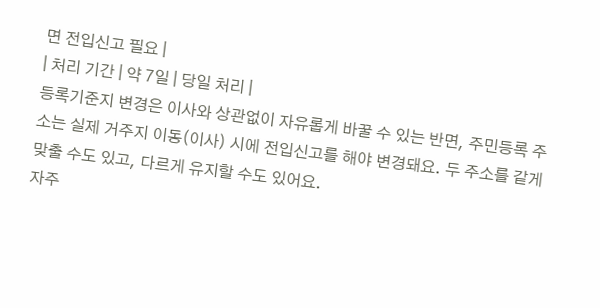면 전입신고 필요 |
| 처리 기간 | 약 7일 | 당일 처리 |
등록기준지 변경은 이사와 상관없이 자유롭게 바꿀 수 있는 반면, 주민등록 주소는 실제 거주지 이동(이사) 시에 전입신고를 해야 변경돼요. 두 주소를 같게 맞출 수도 있고, 다르게 유지할 수도 있어요.
자주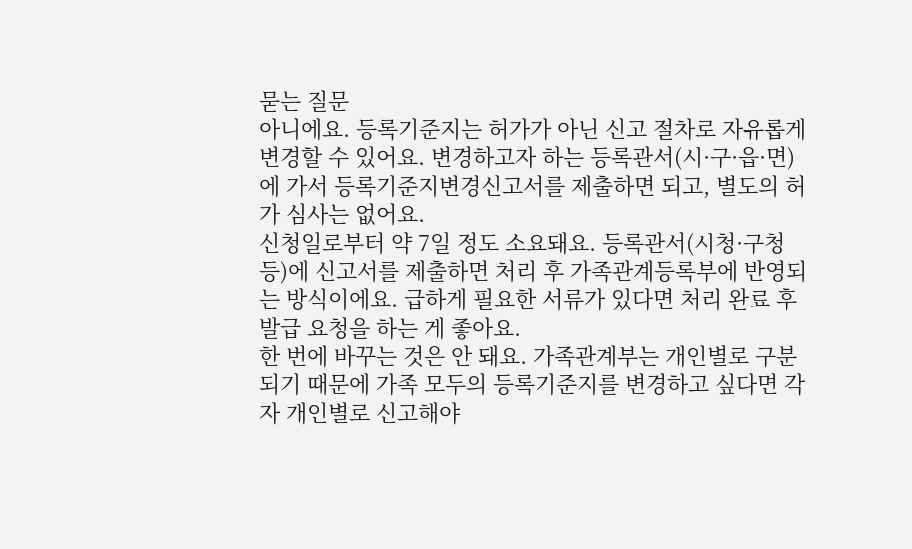묻는 질문
아니에요. 등록기준지는 허가가 아닌 신고 절차로 자유롭게 변경할 수 있어요. 변경하고자 하는 등록관서(시·구·읍·면)에 가서 등록기준지변경신고서를 제출하면 되고, 별도의 허가 심사는 없어요.
신청일로부터 약 7일 정도 소요돼요. 등록관서(시청·구청 등)에 신고서를 제출하면 처리 후 가족관계등록부에 반영되는 방식이에요. 급하게 필요한 서류가 있다면 처리 완료 후 발급 요청을 하는 게 좋아요.
한 번에 바꾸는 것은 안 돼요. 가족관계부는 개인별로 구분되기 때문에 가족 모두의 등록기준지를 변경하고 싶다면 각자 개인별로 신고해야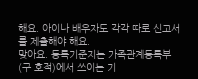해요. 아이나 배우자도 각각 따로 신고서를 제출해야 해요.
맞아요. 등록기준지는 가족관계등록부(구 호적)에서 쓰이는 기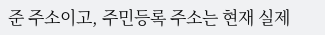준 주소이고, 주민등록 주소는 현재 실제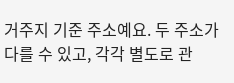거주지 기준 주소예요. 두 주소가 다를 수 있고, 각각 별도로 관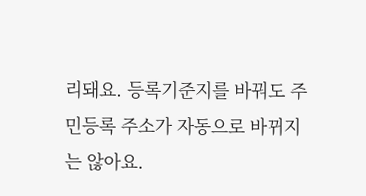리돼요. 등록기준지를 바꿔도 주민등록 주소가 자동으로 바뀌지는 않아요.